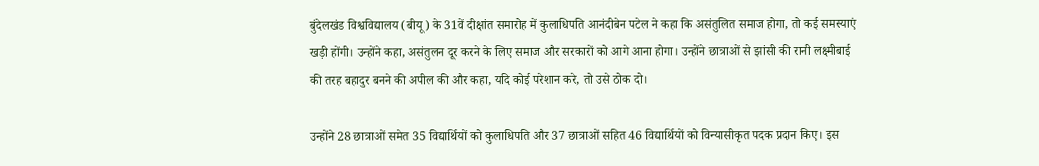बुंदेलखंड विश्वविद्यालय (बीयू) के 31वें दीक्षांत समारोह में कुलाधिपति आनंदीबेन पटेल ने कहा कि असंतुलित समाज होगा, तो कई समस्याएं खड़ी होंगी। उन्होंने कहा, असंतुलन दूर करने के लिए समाज और सरकारों को आगे आना होगा। उन्होंने छात्राओं से झांसी की रानी लक्ष्मीबाई की तरह बहादुर बनने की अपील की और कहा, यदि कोई परेशान करे, तो उसे ठोक दो।

उन्होंने 28 छात्राओं समेत 35 विद्यार्थियों को कुलाधिपति और 37 छात्राओं सहित 46 विद्यार्थियों को विन्यासीकृत पदक प्रदान किए। इस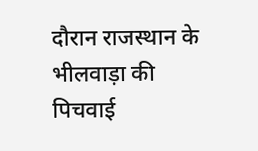दौरान राजस्थान के भीलवाड़ा की पिचवाई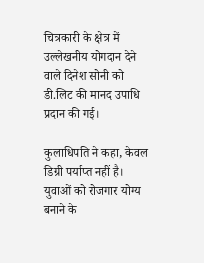चित्रकारी के क्षेत्र में उल्लेखनीय योगदान देने वाले दिनेश सोनी को डी.लिट की मानद उपाधि प्रदान की गई।

कुलाधिपति ने कहा, केवल डिग्री पर्याप्त नहीं है। युवाओं को रोजगार योग्य बनाने के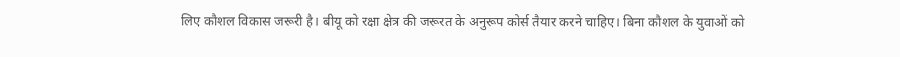लिए कौशल विकास जरूरी है। बीयू को रक्षा क्षेत्र की जरूरत के अनुरूप कोर्स तैयार करने चाहिए। बिना कौशल के युवाओं को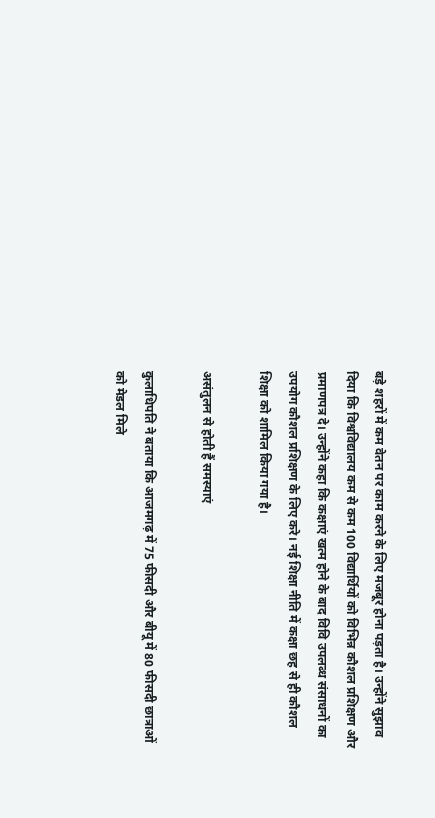बड़े शहरों में कम वेतन पर काम करने के लिए मजबूर होना पड़ता है। उन्होंने सुझाव दिया कि विश्वविद्यालय कम से कम 100 विद्यार्थियों को विभिन्न कौशल प्रशिक्षण और प्रमाणपत्र दे। उन्होंने कहा कि कक्षाएं खत्म होने के बाद विवि उपलब्ध संसाधनों का उपयोग कौशल प्रशिक्षण के लिए करे। नई शिक्षा नीति में कक्षा छह से ही कौशल शिक्षा को शामिल किया गया है।

असंतुलन से होती हैं समस्याएं

कुलाधिपति ने बताया कि आजमगढ़ में 75 फीसदी और बीयू में 80 फीसदी छात्राओं को मेडल मिले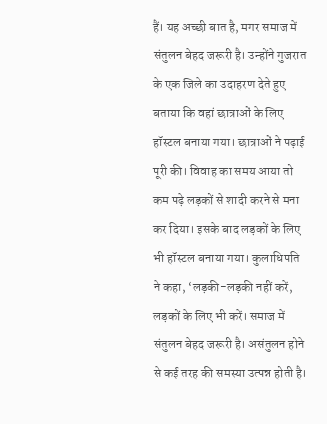हैं। यह अच्छी बात है, मगर समाज में संतुलन बेहद जरूरी है। उन्होंने गुजरात के एक जिले का उदाहरण देते हुए बताया कि वहां छात्राओं के लिए हॉस्टल बनाया गया। छात्राओं ने पढ़ाई पूरी की। विवाह का समय आया तो कम पढ़े लड़कों से शादी करने से मना कर दिया। इसके बाद लड़कों के लिए भी हॉस्टल बनाया गया। कुलाधिपति ने कहा, ‘लड़की-लड़की नहीं करें, लड़कों के लिए भी करें। समाज में संतुलन बेहद जरूरी है। असंतुलन होने से कई तरह की समस्या उत्पन्न होती है।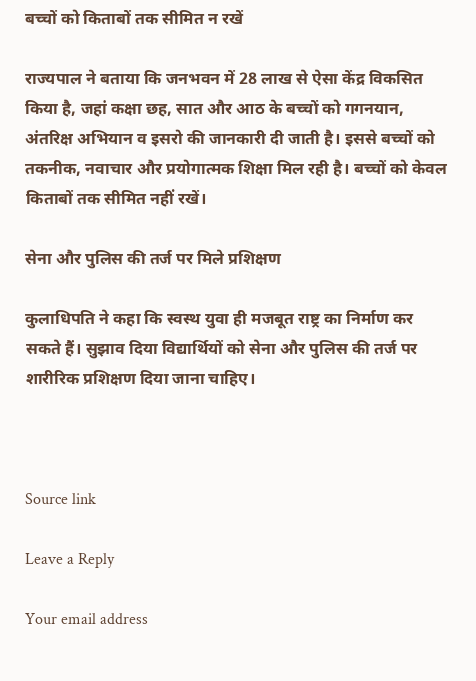बच्चों को किताबों तक सीमित न रखें

राज्यपाल ने बताया कि जनभवन में 28 लाख से ऐसा केंद्र विकसित किया है, जहां कक्षा छह, सात और आठ के बच्चों को गगनयान, अंतरिक्ष अभियान व इसरो की जानकारी दी जाती है। इससे बच्चों को तकनीक, नवाचार और प्रयोगात्मक शिक्षा मिल रही है। बच्चों को केवल किताबों तक सीमित नहीं रखें।

सेना और पुलिस की तर्ज पर मिले प्रशिक्षण

कुलाधिपति ने कहा कि स्वस्थ युवा ही मजबूत राष्ट्र का निर्माण कर सकते हैं। सुझाव दिया विद्यार्थियों को सेना और पुलिस की तर्ज पर शारीरिक प्रशिक्षण दिया जाना चाहिए।



Source link

Leave a Reply

Your email address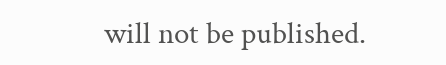will not be published.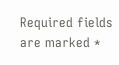Required fields are marked *